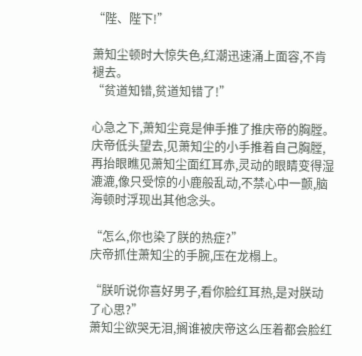“陛、陛下!”

萧知尘顿时大惊失色,红潮迅速涌上面容,不肯褪去。
“贫道知错,贫道知错了!”

心急之下,萧知尘竟是伸手推了推庆帝的胸膛。
庆帝低头望去,见萧知尘的小手推着自己胸膛,再抬眼瞧见萧知尘面红耳赤,灵动的眼睛变得湿漉漉,像只受惊的小鹿般乱动,不禁心中一颤,脑海顿时浮现出其他念头。

“怎么,你也染了朕的热症?”
庆帝抓住萧知尘的手腕,压在龙榻上。

“朕听说你喜好男子,看你脸红耳热,是对朕动了心思?”
萧知尘欲哭无泪,搁谁被庆帝这么压着都会脸红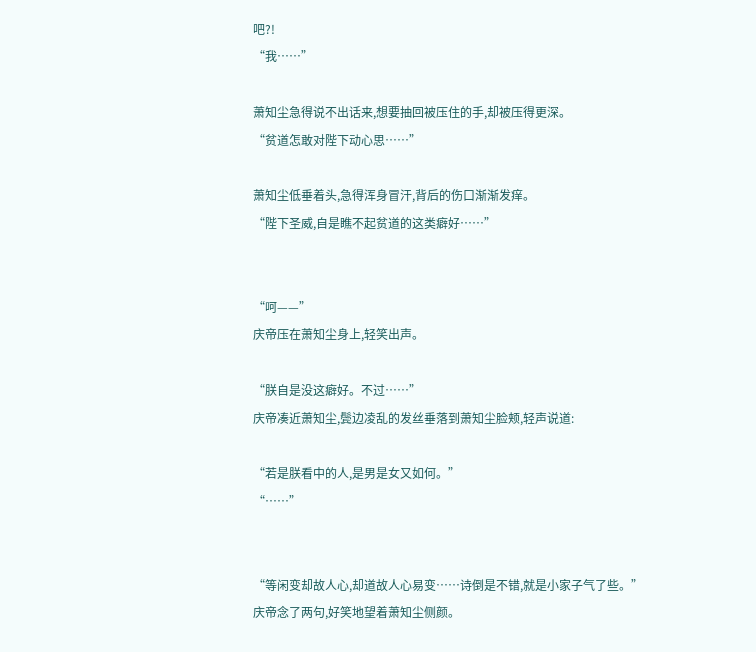吧?!
“我……”

萧知尘急得说不出话来,想要抽回被压住的手,却被压得更深。
“贫道怎敢对陛下动心思……”

萧知尘低垂着头,急得浑身冒汗,背后的伤口渐渐发痒。
“陛下圣威,自是瞧不起贫道的这类癖好……”


“呵——”
庆帝压在萧知尘身上,轻笑出声。

“朕自是没这癖好。不过……”
庆帝凑近萧知尘,鬓边凌乱的发丝垂落到萧知尘脸颊,轻声说道:

“若是朕看中的人,是男是女又如何。”
“……”


“等闲变却故人心,却道故人心易变……诗倒是不错,就是小家子气了些。”
庆帝念了两句,好笑地望着萧知尘侧颜。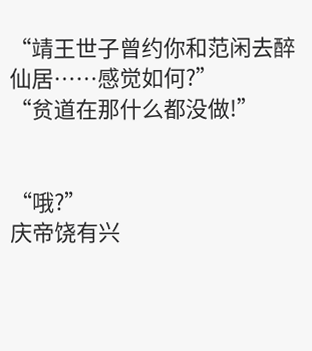“靖王世子曾约你和范闲去醉仙居……感觉如何?”
“贫道在那什么都没做!”


“哦?”
庆帝饶有兴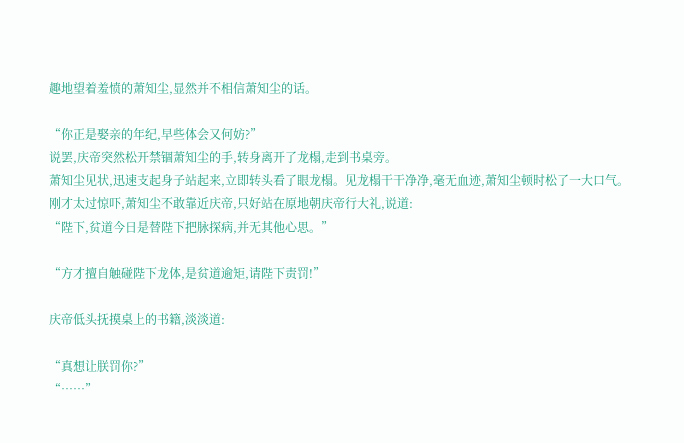趣地望着羞愤的萧知尘,显然并不相信萧知尘的话。

“你正是娶亲的年纪,早些体会又何妨?”
说罢,庆帝突然松开禁锢萧知尘的手,转身离开了龙榻,走到书桌旁。
萧知尘见状,迅速支起身子站起来,立即转头看了眼龙榻。见龙榻干干净净,毫无血迹,萧知尘顿时松了一大口气。
刚才太过惊吓,萧知尘不敢靠近庆帝,只好站在原地朝庆帝行大礼,说道:
“陛下,贫道今日是替陛下把脉探病,并无其他心思。”

“方才擅自触碰陛下龙体,是贫道逾矩,请陛下责罚!”

庆帝低头抚摸桌上的书籍,淡淡道:

“真想让朕罚你?”
“……”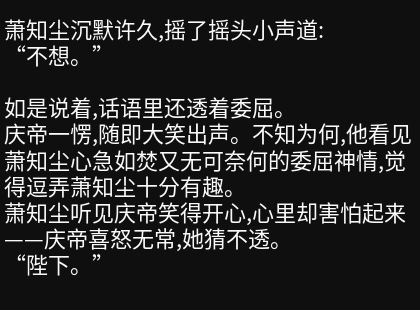萧知尘沉默许久,摇了摇头小声道:
“不想。”

如是说着,话语里还透着委屈。
庆帝一愣,随即大笑出声。不知为何,他看见萧知尘心急如焚又无可奈何的委屈神情,觉得逗弄萧知尘十分有趣。
萧知尘听见庆帝笑得开心,心里却害怕起来——庆帝喜怒无常,她猜不透。
“陛下。”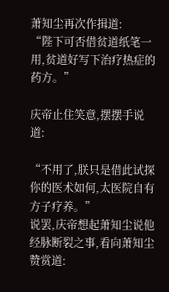萧知尘再次作揖道:
“陛下可否借贫道纸笔一用,贫道好写下治疗热症的药方。”

庆帝止住笑意,摆摆手说道:

“不用了,朕只是借此试探你的医术如何,太医院自有方子疗养。”
说罢,庆帝想起萧知尘说他经脉断裂之事,看向萧知尘赞赏道: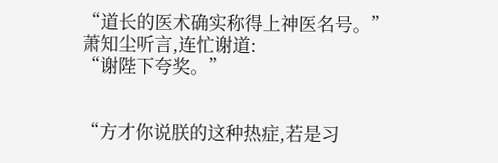“道长的医术确实称得上神医名号。”
萧知尘听言,连忙谢道:
“谢陛下夸奖。”


“方才你说朕的这种热症,若是习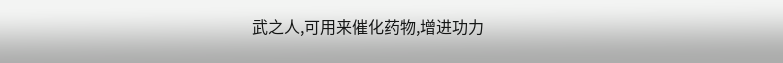武之人,可用来催化药物,增进功力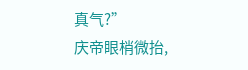真气?”
庆帝眼梢微抬,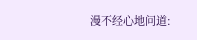漫不经心地问道: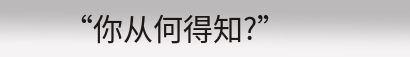“你从何得知?”